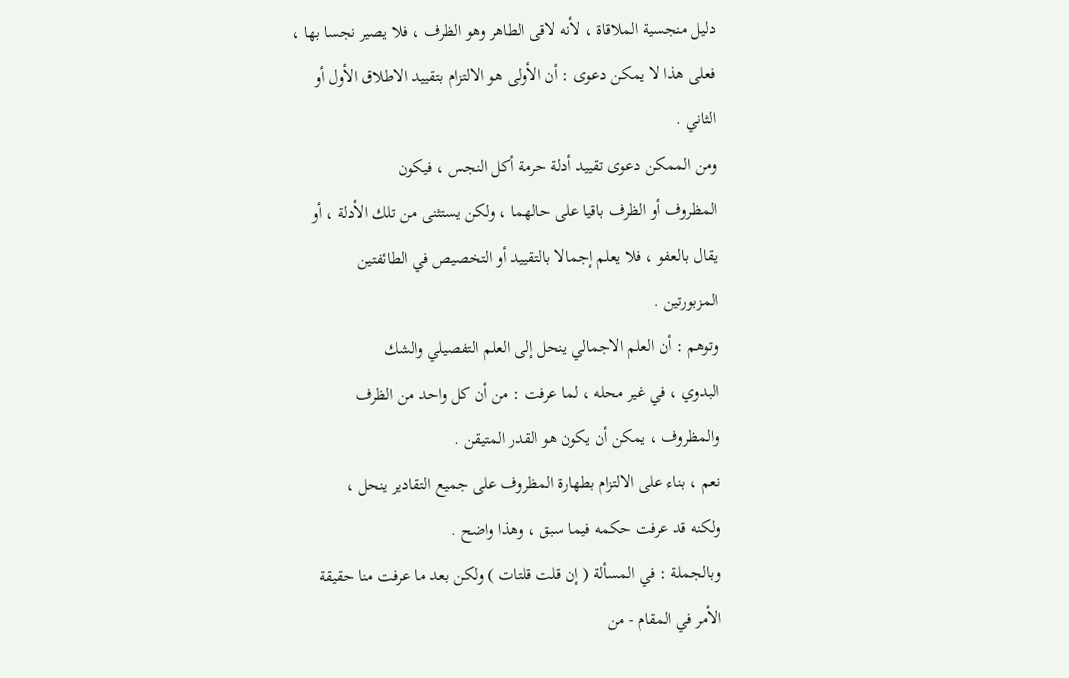دليل منجسية الملاقاة ، لأنه لاقى الطاهر وهو الظرف ، فلا يصير نجسا بها ،
فعلى هذا لا يمكن دعوى : أن الأولى هو الالتزام بتقييد الاطلاق الأول أو
الثاني .
ومن الممكن دعوى تقييد أدلة حرمة أكل النجس ، فيكون
المظروف أو الظرف باقيا على حالهما ، ولكن يستثنى من تلك الأدلة ، أو
يقال بالعفو ، فلا يعلم إجمالا بالتقييد أو التخصيص في الطائفتين
المزبورتين .
وتوهم : أن العلم الاجمالي ينحل إلى العلم التفصيلي والشك
البدوي ، في غير محله ، لما عرفت : من أن كل واحد من الظرف
والمظروف ، يمكن أن يكون هو القدر المتيقن .
نعم ، بناء على الالتزام بطهارة المظروف على جميع التقادير ينحل ،
ولكنه قد عرفت حكمه فيما سبق ، وهذا واضح .
وبالجملة : في المسألة ( إن قلت قلتات ) ولكن بعد ما عرفت منا حقيقة
الأمر في المقام - من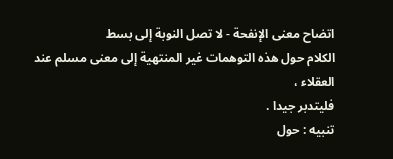اتضاح معنى الإنفحة - لا تصل النوبة إلى بسط
الكلام حول هذه التوهمات غير المنتهية إلى معنى مسلم عند العقلاء ،
فليتدبر جيدا .
تنبيه : حول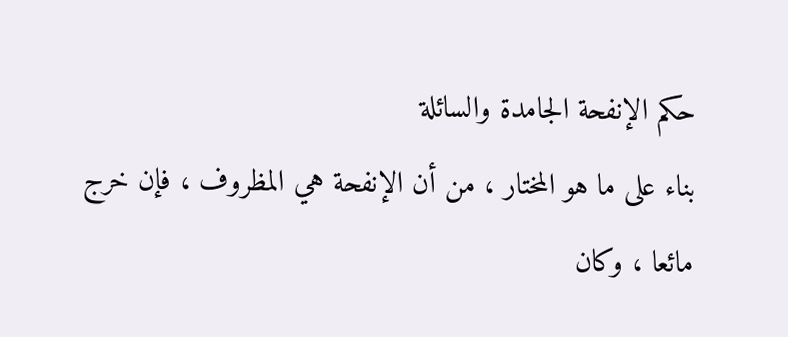حكم الإنفحة الجامدة والسائلة
بناء على ما هو المختار ، من أن الإنفحة هي المظروف ، فإن خرج
مائعا ، وكان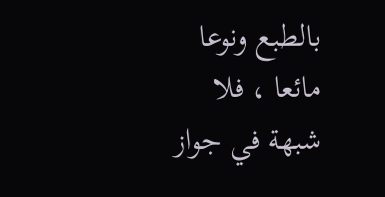بالطبع ونوعا مائعا ، فلا شبهة في جواز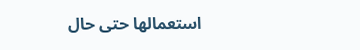استعمالها حتى حال